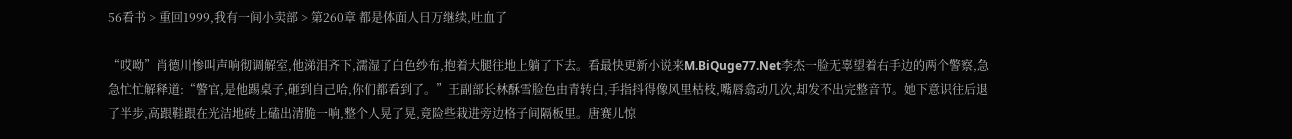56看书 > 重回1999,我有一间小卖部 > 第260章 都是体面人日万继续,吐血了

“哎呦”肖德川惨叫声响彻调解室,他涕泪齐下,濡湿了白色纱布,抱着大腿往地上躺了下去。看最快更新小说来M.BiQuge77.Net李杰一脸无辜望着右手边的两个警察,急急忙忙解释道:“警官,是他踢桌子,砸到自己哈,你们都看到了。”王副部长林酥雪脸色由青转白,手指抖得像风里枯枝,嘴唇翕动几次,却发不出完整音节。她下意识往后退了半步,高跟鞋跟在光洁地砖上磕出清脆一响,整个人晃了晃,竟险些栽进旁边格子间隔板里。唐赛儿惊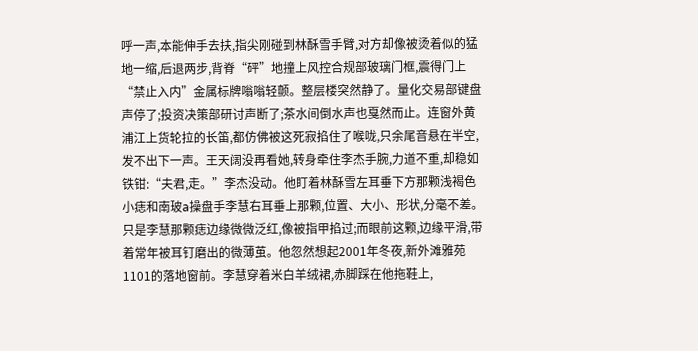呼一声,本能伸手去扶,指尖刚碰到林酥雪手臂,对方却像被烫着似的猛地一缩,后退两步,背脊“砰”地撞上风控合规部玻璃门框,震得门上“禁止入内”金属标牌嗡嗡轻颤。整层楼突然静了。量化交易部键盘声停了;投资决策部研讨声断了;茶水间倒水声也戛然而止。连窗外黄浦江上货轮拉的长笛,都仿佛被这死寂掐住了喉咙,只余尾音悬在半空,发不出下一声。王天阔没再看她,转身牵住李杰手腕,力道不重,却稳如铁钳:“夫君,走。”李杰没动。他盯着林酥雪左耳垂下方那颗浅褐色小痣和南玻a操盘手李慧右耳垂上那颗,位置、大小、形状,分毫不差。只是李慧那颗痣边缘微微泛红,像被指甲掐过;而眼前这颗,边缘平滑,带着常年被耳钉磨出的微薄茧。他忽然想起2001年冬夜,新外滩雅苑1101的落地窗前。李慧穿着米白羊绒裙,赤脚踩在他拖鞋上,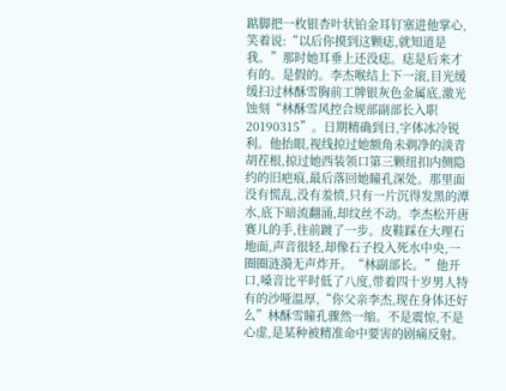踮脚把一枚银杏叶状铂金耳钉塞进他掌心,笑着说:“以后你摸到这颗痣,就知道是我。”那时她耳垂上还没痣。痣是后来才有的。是假的。李杰喉结上下一滚,目光缓缓扫过林酥雪胸前工牌银灰色金属底,激光蚀刻“林酥雪风控合规部副部长入职20190315”。日期精确到日,字体冰冷锐利。他抬眼,视线掠过她额角未剃净的淡青胡茬根,掠过她西装领口第三颗纽扣内侧隐约的旧疤痕,最后落回她瞳孔深处。那里面没有慌乱,没有羞愤,只有一片沉得发黑的潭水,底下暗流翻涌,却纹丝不动。李杰松开唐赛儿的手,往前踱了一步。皮鞋踩在大理石地面,声音很轻,却像石子投入死水中央,一圈圈涟漪无声炸开。“林副部长。”他开口,嗓音比平时低了八度,带着四十岁男人特有的沙哑温厚,“你父亲李杰,现在身体还好么”林酥雪瞳孔骤然一缩。不是震惊,不是心虚,是某种被精准命中要害的剧痛反射。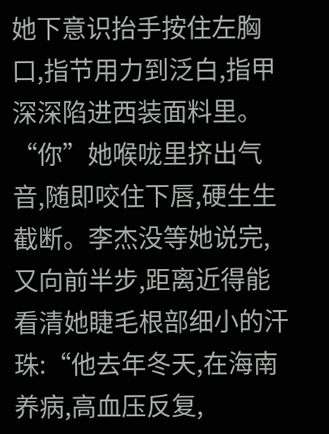她下意识抬手按住左胸口,指节用力到泛白,指甲深深陷进西装面料里。“你”她喉咙里挤出气音,随即咬住下唇,硬生生截断。李杰没等她说完,又向前半步,距离近得能看清她睫毛根部细小的汗珠:“他去年冬天,在海南养病,高血压反复,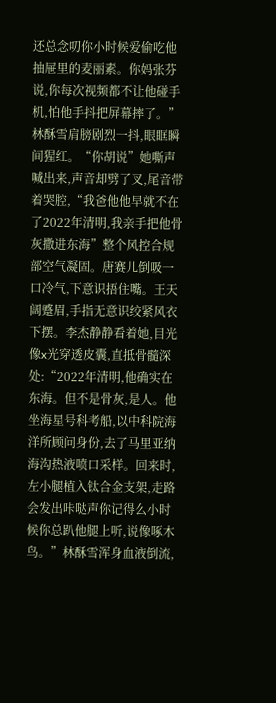还总念叨你小时候爱偷吃他抽屉里的麦丽素。你妈张芬说,你每次视频都不让他碰手机,怕他手抖把屏幕摔了。”林酥雪肩膀剧烈一抖,眼眶瞬间猩红。“你胡说”她嘶声喊出来,声音却劈了叉,尾音带着哭腔,“我爸他他早就不在了2022年清明,我亲手把他骨灰撒进东海”整个风控合规部空气凝固。唐赛儿倒吸一口冷气,下意识捂住嘴。王天阔蹙眉,手指无意识绞紧风衣下摆。李杰静静看着她,目光像x光穿透皮囊,直抵骨髓深处:“2022年清明,他确实在东海。但不是骨灰,是人。他坐海星号科考船,以中科院海洋所顾问身份,去了马里亚纳海沟热液喷口采样。回来时,左小腿植入钛合金支架,走路会发出咔哒声你记得么小时候你总趴他腿上听,说像啄木鸟。”林酥雪浑身血液倒流,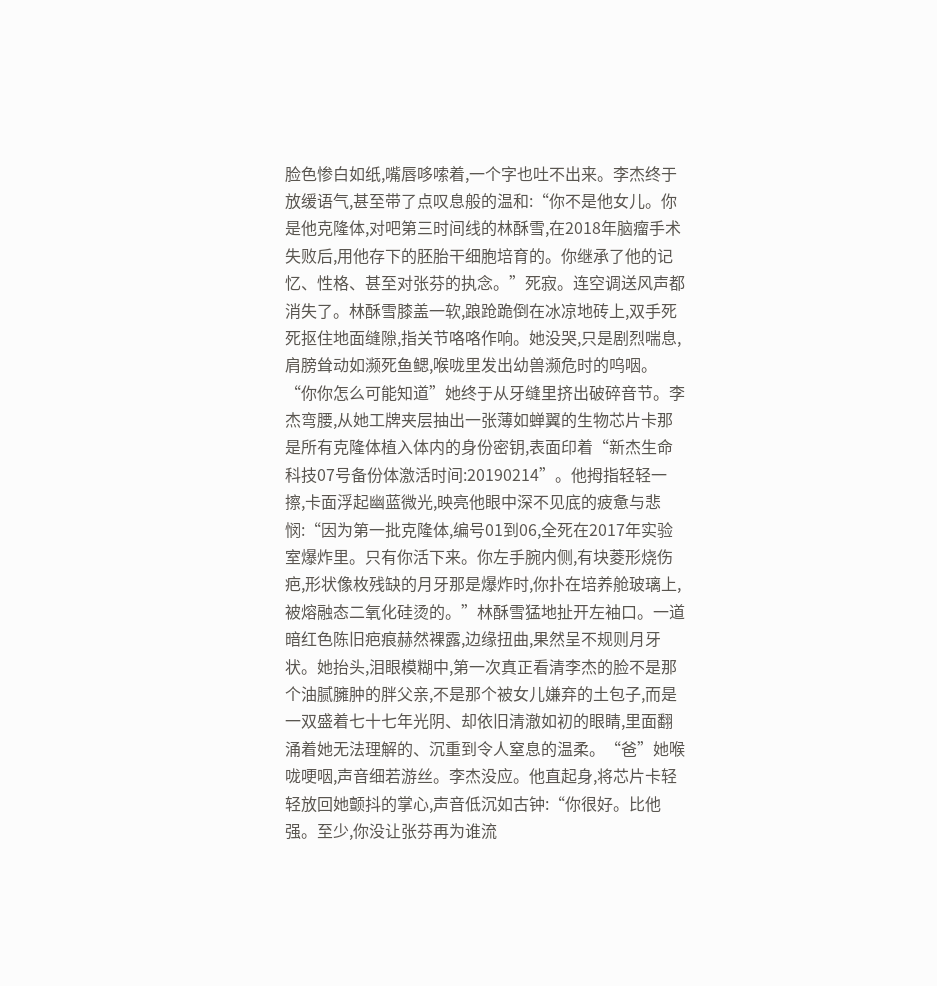脸色惨白如纸,嘴唇哆嗦着,一个字也吐不出来。李杰终于放缓语气,甚至带了点叹息般的温和:“你不是他女儿。你是他克隆体,对吧第三时间线的林酥雪,在2018年脑瘤手术失败后,用他存下的胚胎干细胞培育的。你继承了他的记忆、性格、甚至对张芬的执念。”死寂。连空调送风声都消失了。林酥雪膝盖一软,踉跄跪倒在冰凉地砖上,双手死死抠住地面缝隙,指关节咯咯作响。她没哭,只是剧烈喘息,肩膀耸动如濒死鱼鳃,喉咙里发出幼兽濒危时的呜咽。“你你怎么可能知道”她终于从牙缝里挤出破碎音节。李杰弯腰,从她工牌夹层抽出一张薄如蝉翼的生物芯片卡那是所有克隆体植入体内的身份密钥,表面印着“新杰生命科技07号备份体激活时间:20190214”。他拇指轻轻一擦,卡面浮起幽蓝微光,映亮他眼中深不见底的疲惫与悲悯:“因为第一批克隆体,编号01到06,全死在2017年实验室爆炸里。只有你活下来。你左手腕内侧,有块菱形烧伤疤,形状像枚残缺的月牙那是爆炸时,你扑在培养舱玻璃上,被熔融态二氧化硅烫的。”林酥雪猛地扯开左袖口。一道暗红色陈旧疤痕赫然裸露,边缘扭曲,果然呈不规则月牙状。她抬头,泪眼模糊中,第一次真正看清李杰的脸不是那个油腻臃肿的胖父亲,不是那个被女儿嫌弃的土包子,而是一双盛着七十七年光阴、却依旧清澈如初的眼睛,里面翻涌着她无法理解的、沉重到令人窒息的温柔。“爸”她喉咙哽咽,声音细若游丝。李杰没应。他直起身,将芯片卡轻轻放回她颤抖的掌心,声音低沉如古钟:“你很好。比他强。至少,你没让张芬再为谁流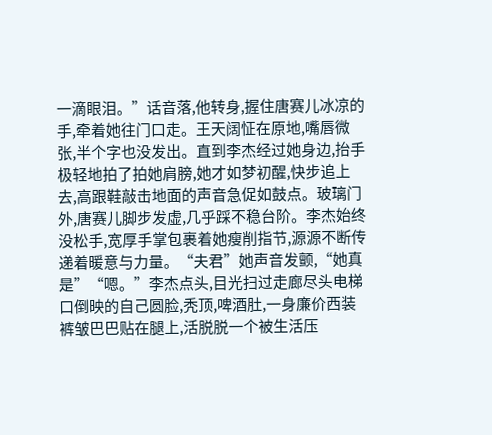一滴眼泪。”话音落,他转身,握住唐赛儿冰凉的手,牵着她往门口走。王天阔怔在原地,嘴唇微张,半个字也没发出。直到李杰经过她身边,抬手极轻地拍了拍她肩膀,她才如梦初醒,快步追上去,高跟鞋敲击地面的声音急促如鼓点。玻璃门外,唐赛儿脚步发虚,几乎踩不稳台阶。李杰始终没松手,宽厚手掌包裹着她瘦削指节,源源不断传递着暖意与力量。“夫君”她声音发颤,“她真是”“嗯。”李杰点头,目光扫过走廊尽头电梯口倒映的自己圆脸,秃顶,啤酒肚,一身廉价西装裤皱巴巴贴在腿上,活脱脱一个被生活压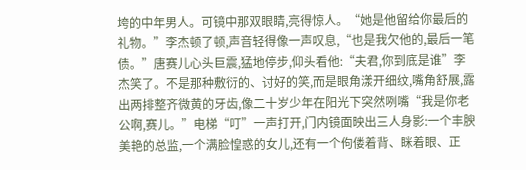垮的中年男人。可镜中那双眼睛,亮得惊人。“她是他留给你最后的礼物。”李杰顿了顿,声音轻得像一声叹息,“也是我欠他的,最后一笔债。”唐赛儿心头巨震,猛地停步,仰头看他:“夫君,你到底是谁”李杰笑了。不是那种敷衍的、讨好的笑,而是眼角漾开细纹,嘴角舒展,露出两排整齐微黄的牙齿,像二十岁少年在阳光下突然咧嘴“我是你老公啊,赛儿。”电梯“叮”一声打开,门内镜面映出三人身影:一个丰腴美艳的总监,一个满脸惶惑的女儿,还有一个佝偻着背、眯着眼、正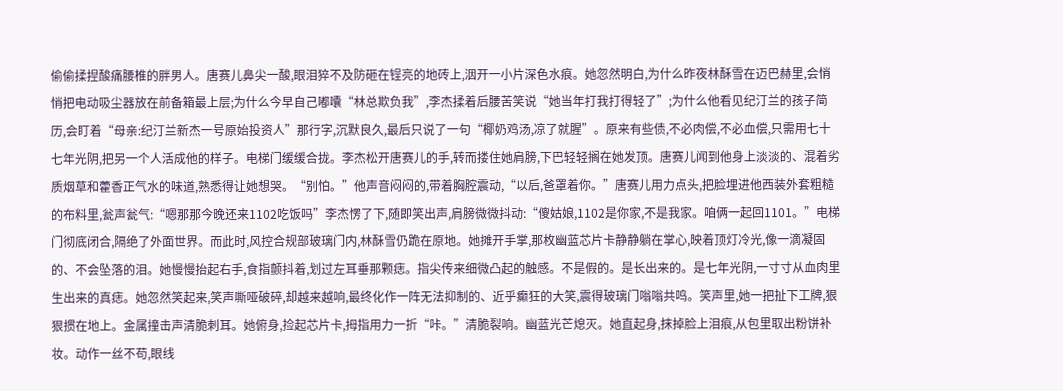偷偷揉捏酸痛腰椎的胖男人。唐赛儿鼻尖一酸,眼泪猝不及防砸在锃亮的地砖上,洇开一小片深色水痕。她忽然明白,为什么昨夜林酥雪在迈巴赫里,会悄悄把电动吸尘器放在前备箱最上层;为什么今早自己嘟囔“林总欺负我”,李杰揉着后腰苦笑说“她当年打我打得轻了”;为什么他看见纪汀兰的孩子简历,会盯着“母亲:纪汀兰新杰一号原始投资人”那行字,沉默良久,最后只说了一句“椰奶鸡汤,凉了就腥”。原来有些债,不必肉偿,不必血偿,只需用七十七年光阴,把另一个人活成他的样子。电梯门缓缓合拢。李杰松开唐赛儿的手,转而搂住她肩膀,下巴轻轻搁在她发顶。唐赛儿闻到他身上淡淡的、混着劣质烟草和藿香正气水的味道,熟悉得让她想哭。“别怕。”他声音闷闷的,带着胸腔震动,“以后,爸罩着你。”唐赛儿用力点头,把脸埋进他西装外套粗糙的布料里,瓮声瓮气:“嗯那那今晚还来1102吃饭吗”李杰愣了下,随即笑出声,肩膀微微抖动:“傻姑娘,1102是你家,不是我家。咱俩一起回1101。”电梯门彻底闭合,隔绝了外面世界。而此时,风控合规部玻璃门内,林酥雪仍跪在原地。她摊开手掌,那枚幽蓝芯片卡静静躺在掌心,映着顶灯冷光,像一滴凝固的、不会坠落的泪。她慢慢抬起右手,食指颤抖着,划过左耳垂那颗痣。指尖传来细微凸起的触感。不是假的。是长出来的。是七年光阴,一寸寸从血肉里生出来的真痣。她忽然笑起来,笑声嘶哑破碎,却越来越响,最终化作一阵无法抑制的、近乎癫狂的大笑,震得玻璃门嗡嗡共鸣。笑声里,她一把扯下工牌,狠狠掼在地上。金属撞击声清脆刺耳。她俯身,捡起芯片卡,拇指用力一折“咔。”清脆裂响。幽蓝光芒熄灭。她直起身,抹掉脸上泪痕,从包里取出粉饼补妆。动作一丝不苟,眼线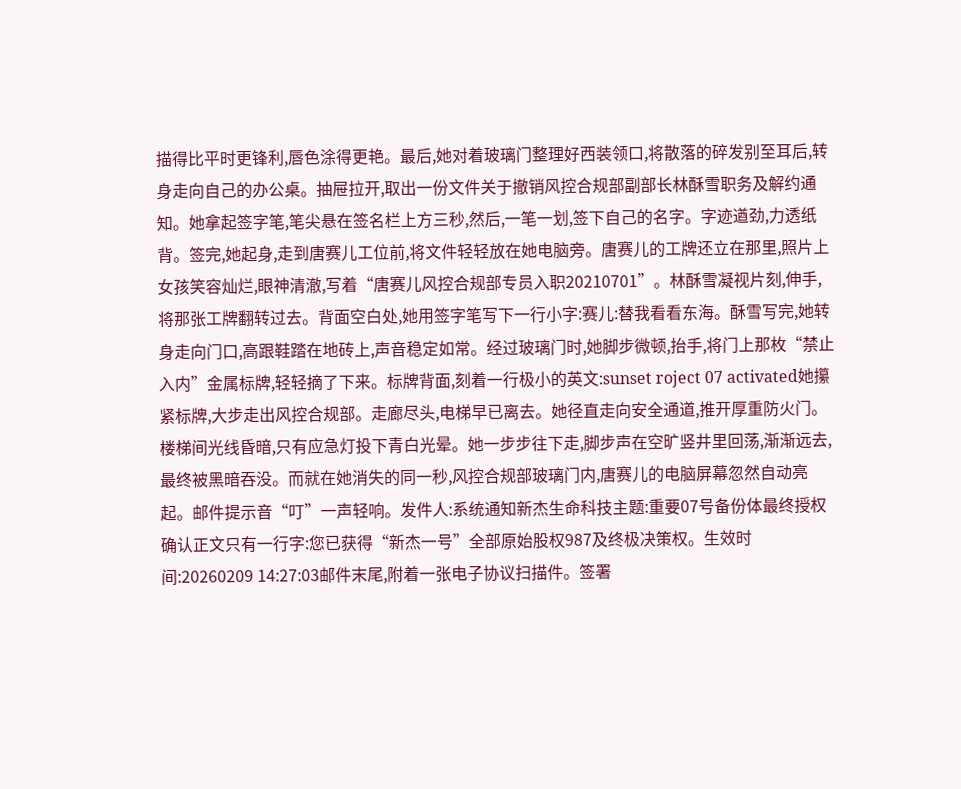描得比平时更锋利,唇色涂得更艳。最后,她对着玻璃门整理好西装领口,将散落的碎发别至耳后,转身走向自己的办公桌。抽屉拉开,取出一份文件关于撤销风控合规部副部长林酥雪职务及解约通知。她拿起签字笔,笔尖悬在签名栏上方三秒,然后,一笔一划,签下自己的名字。字迹遒劲,力透纸背。签完,她起身,走到唐赛儿工位前,将文件轻轻放在她电脑旁。唐赛儿的工牌还立在那里,照片上女孩笑容灿烂,眼神清澈,写着“唐赛儿风控合规部专员入职20210701”。林酥雪凝视片刻,伸手,将那张工牌翻转过去。背面空白处,她用签字笔写下一行小字:赛儿:替我看看东海。酥雪写完,她转身走向门口,高跟鞋踏在地砖上,声音稳定如常。经过玻璃门时,她脚步微顿,抬手,将门上那枚“禁止入内”金属标牌,轻轻摘了下来。标牌背面,刻着一行极小的英文:sunset roject 07 activated她攥紧标牌,大步走出风控合规部。走廊尽头,电梯早已离去。她径直走向安全通道,推开厚重防火门。楼梯间光线昏暗,只有应急灯投下青白光晕。她一步步往下走,脚步声在空旷竖井里回荡,渐渐远去,最终被黑暗吞没。而就在她消失的同一秒,风控合规部玻璃门内,唐赛儿的电脑屏幕忽然自动亮起。邮件提示音“叮”一声轻响。发件人:系统通知新杰生命科技主题:重要07号备份体最终授权确认正文只有一行字:您已获得“新杰一号”全部原始股权987及终极决策权。生效时间:20260209 14:27:03邮件末尾,附着一张电子协议扫描件。签署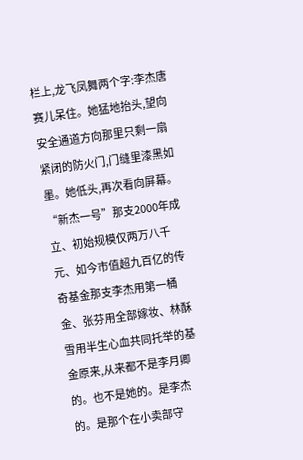栏上,龙飞凤舞两个字:李杰唐赛儿呆住。她猛地抬头,望向安全通道方向那里只剩一扇紧闭的防火门,门缝里漆黑如墨。她低头,再次看向屏幕。“新杰一号”那支2000年成立、初始规模仅两万八千元、如今市值超九百亿的传奇基金那支李杰用第一桶金、张芬用全部嫁妆、林酥雪用半生心血共同托举的基金原来,从来都不是李月卿的。也不是她的。是李杰的。是那个在小卖部守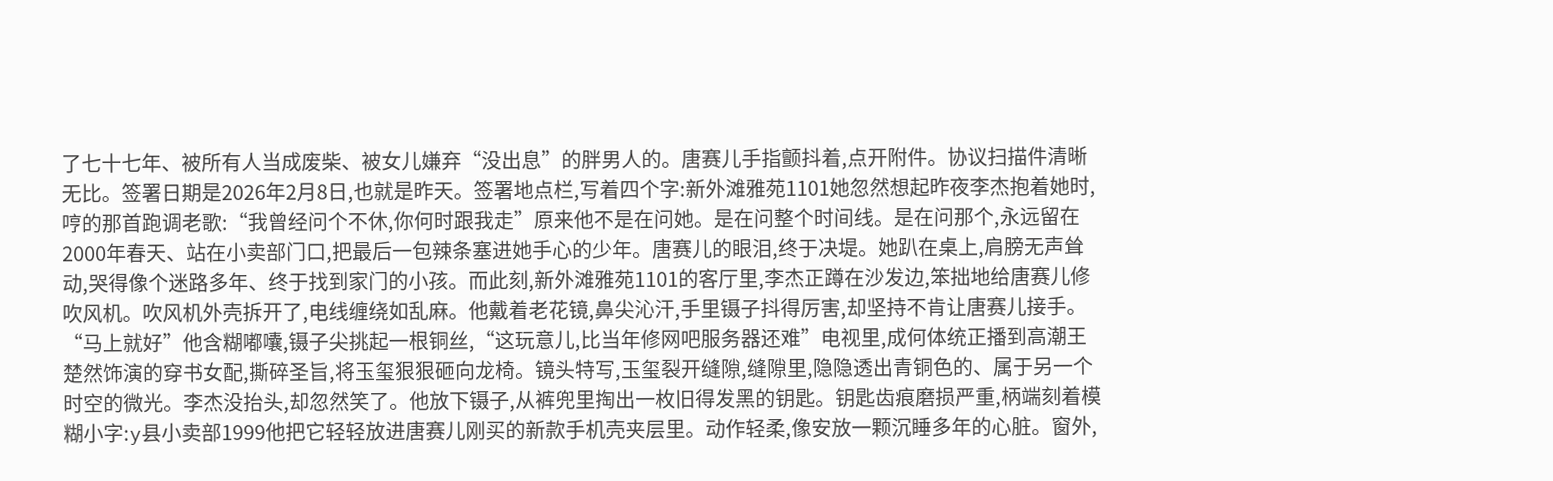了七十七年、被所有人当成废柴、被女儿嫌弃“没出息”的胖男人的。唐赛儿手指颤抖着,点开附件。协议扫描件清晰无比。签署日期是2026年2月8日,也就是昨天。签署地点栏,写着四个字:新外滩雅苑1101她忽然想起昨夜李杰抱着她时,哼的那首跑调老歌:“我曾经问个不休,你何时跟我走”原来他不是在问她。是在问整个时间线。是在问那个,永远留在2000年春天、站在小卖部门口,把最后一包辣条塞进她手心的少年。唐赛儿的眼泪,终于决堤。她趴在桌上,肩膀无声耸动,哭得像个迷路多年、终于找到家门的小孩。而此刻,新外滩雅苑1101的客厅里,李杰正蹲在沙发边,笨拙地给唐赛儿修吹风机。吹风机外壳拆开了,电线缠绕如乱麻。他戴着老花镜,鼻尖沁汗,手里镊子抖得厉害,却坚持不肯让唐赛儿接手。“马上就好”他含糊嘟囔,镊子尖挑起一根铜丝,“这玩意儿,比当年修网吧服务器还难”电视里,成何体统正播到高潮王楚然饰演的穿书女配,撕碎圣旨,将玉玺狠狠砸向龙椅。镜头特写,玉玺裂开缝隙,缝隙里,隐隐透出青铜色的、属于另一个时空的微光。李杰没抬头,却忽然笑了。他放下镊子,从裤兜里掏出一枚旧得发黑的钥匙。钥匙齿痕磨损严重,柄端刻着模糊小字:y县小卖部1999他把它轻轻放进唐赛儿刚买的新款手机壳夹层里。动作轻柔,像安放一颗沉睡多年的心脏。窗外,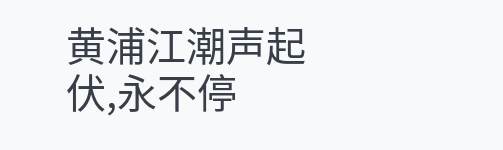黄浦江潮声起伏,永不停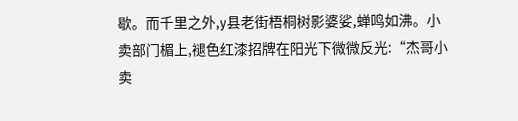歇。而千里之外,y县老街梧桐树影婆娑,蝉鸣如沸。小卖部门楣上,褪色红漆招牌在阳光下微微反光:“杰哥小卖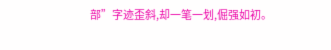部”字迹歪斜,却一笔一划,倔强如初。